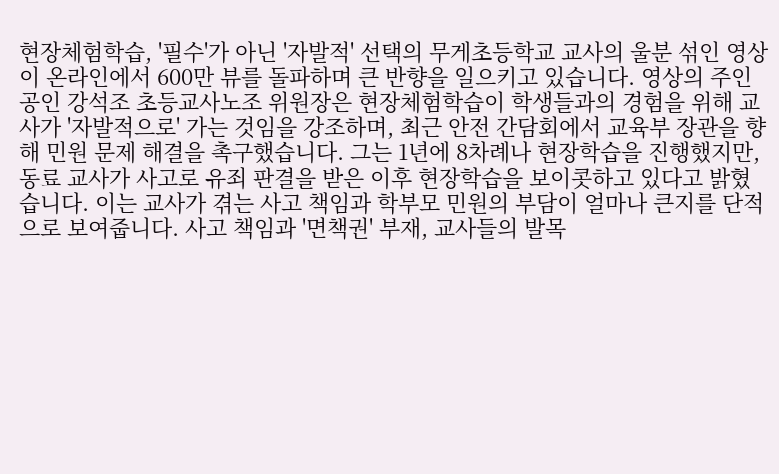현장체험학습, '필수'가 아닌 '자발적' 선택의 무게초등학교 교사의 울분 섞인 영상이 온라인에서 600만 뷰를 돌파하며 큰 반향을 일으키고 있습니다. 영상의 주인공인 강석조 초등교사노조 위원장은 현장체험학습이 학생들과의 경험을 위해 교사가 '자발적으로' 가는 것임을 강조하며, 최근 안전 간담회에서 교육부 장관을 향해 민원 문제 해결을 촉구했습니다. 그는 1년에 8차례나 현장학습을 진행했지만, 동료 교사가 사고로 유죄 판결을 받은 이후 현장학습을 보이콧하고 있다고 밝혔습니다. 이는 교사가 겪는 사고 책임과 학부모 민원의 부담이 얼마나 큰지를 단적으로 보여줍니다. 사고 책임과 '면책권' 부재, 교사들의 발목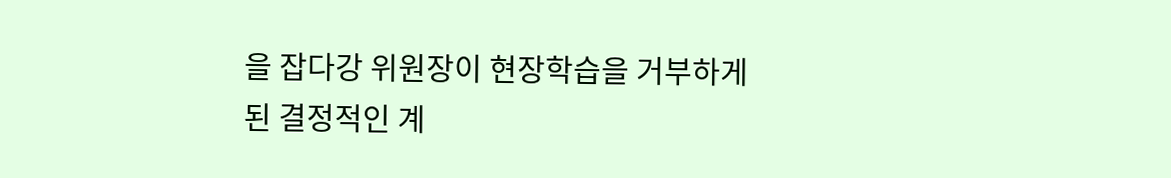을 잡다강 위원장이 현장학습을 거부하게 된 결정적인 계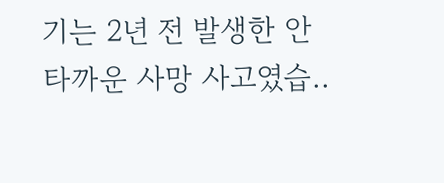기는 2년 전 발생한 안타까운 사망 사고였습..